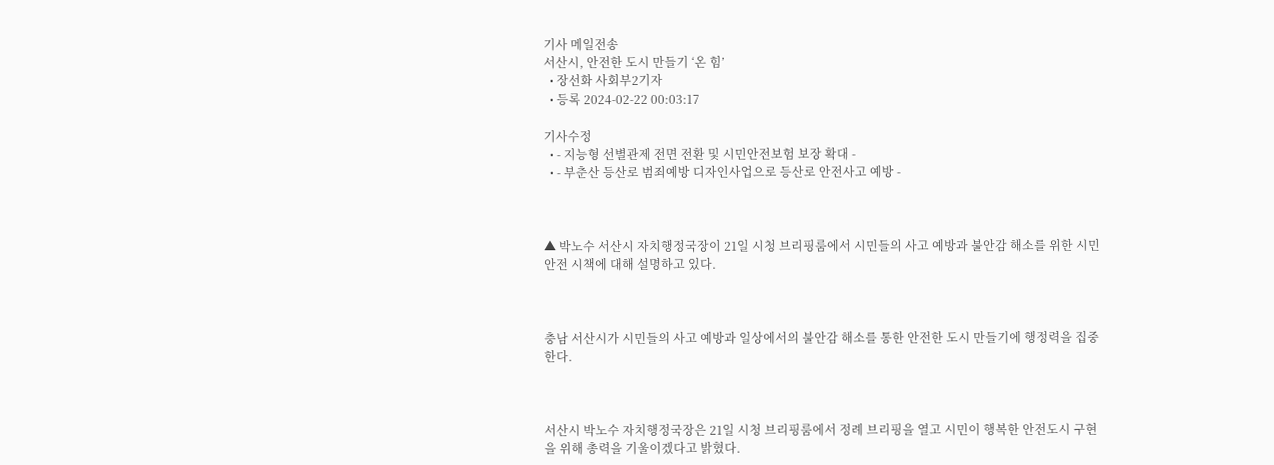기사 메일전송
서산시, 안전한 도시 만들기 ‘온 힘’
  • 장선화 사회부2기자
  • 등록 2024-02-22 00:03:17

기사수정
  • - 지능형 선별관제 전면 전환 및 시민안전보험 보장 확대 -
  • - 부춘산 등산로 범죄예방 디자인사업으로 등산로 안전사고 예방 -



▲ 박노수 서산시 자치행정국장이 21일 시청 브리핑룸에서 시민들의 사고 예방과 불안감 해소를 위한 시민안전 시책에 대해 설명하고 있다.



충남 서산시가 시민들의 사고 예방과 일상에서의 불안감 해소를 통한 안전한 도시 만들기에 행정력을 집중한다.



서산시 박노수 자치행정국장은 21일 시청 브리핑룸에서 정례 브리핑을 열고 시민이 행복한 안전도시 구현을 위해 총력을 기울이겠다고 밝혔다.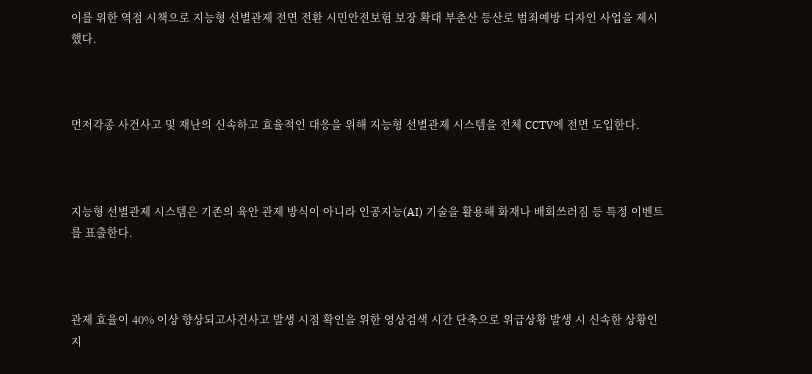이를 위한 역점 시책으로 지능형 선별관제 전면 전환 시민안전보험 보장 확대 부춘산 등산로 범죄예방 디자인 사업을 제시했다.



먼저각종 사건사고 및 재난의 신속하고 효율적인 대응을 위해 지능형 선별관제 시스템을 전체 CCTV에 전면 도입한다.



지능형 선별관제 시스템은 기존의 육안 관제 방식이 아니라 인공지능(AI) 기술을 활용해 화재나 배회쓰러짐 등 특정 이벤트를 표출한다.



관제 효율이 40% 이상 향상되고사건사고 발생 시점 확인을 위한 영상검색 시간 단축으로 위급상황 발생 시 신속한 상황인지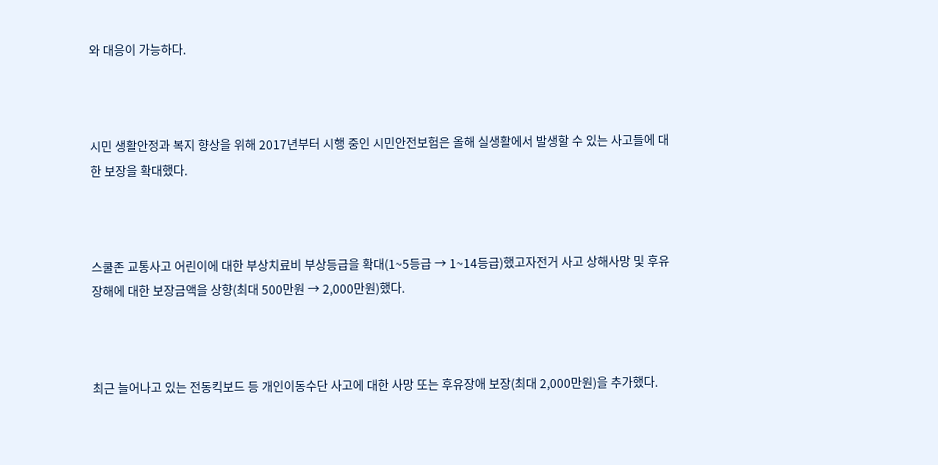와 대응이 가능하다.



시민 생활안정과 복지 향상을 위해 2017년부터 시행 중인 시민안전보험은 올해 실생활에서 발생할 수 있는 사고들에 대한 보장을 확대했다.



스쿨존 교통사고 어린이에 대한 부상치료비 부상등급을 확대(1~5등급 → 1~14등급)했고자전거 사고 상해사망 및 후유장해에 대한 보장금액을 상향(최대 500만원 → 2,000만원)했다.



최근 늘어나고 있는 전동킥보드 등 개인이동수단 사고에 대한 사망 또는 후유장애 보장(최대 2,000만원)을 추가했다.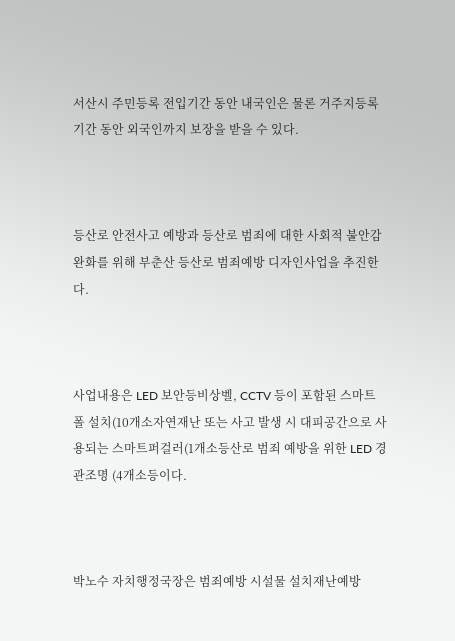서산시 주민등록 전입기간 동안 내국인은 물론 거주지등록기간 동안 외국인까지 보장을 받을 수 있다.



등산로 안전사고 예방과 등산로 범죄에 대한 사회적 불안감 완화를 위해 부춘산 등산로 범죄예방 디자인사업을 추진한다.



사업내용은 LED 보안등비상벨, CCTV 등이 포함된 스마트 폴 설치(10개소자연재난 또는 사고 발생 시 대피공간으로 사용되는 스마트퍼걸러(1개소등산로 범죄 예방을 위한 LED 경관조명 (4개소등이다.



박노수 자치행정국장은 범죄예방 시설물 설치재난예방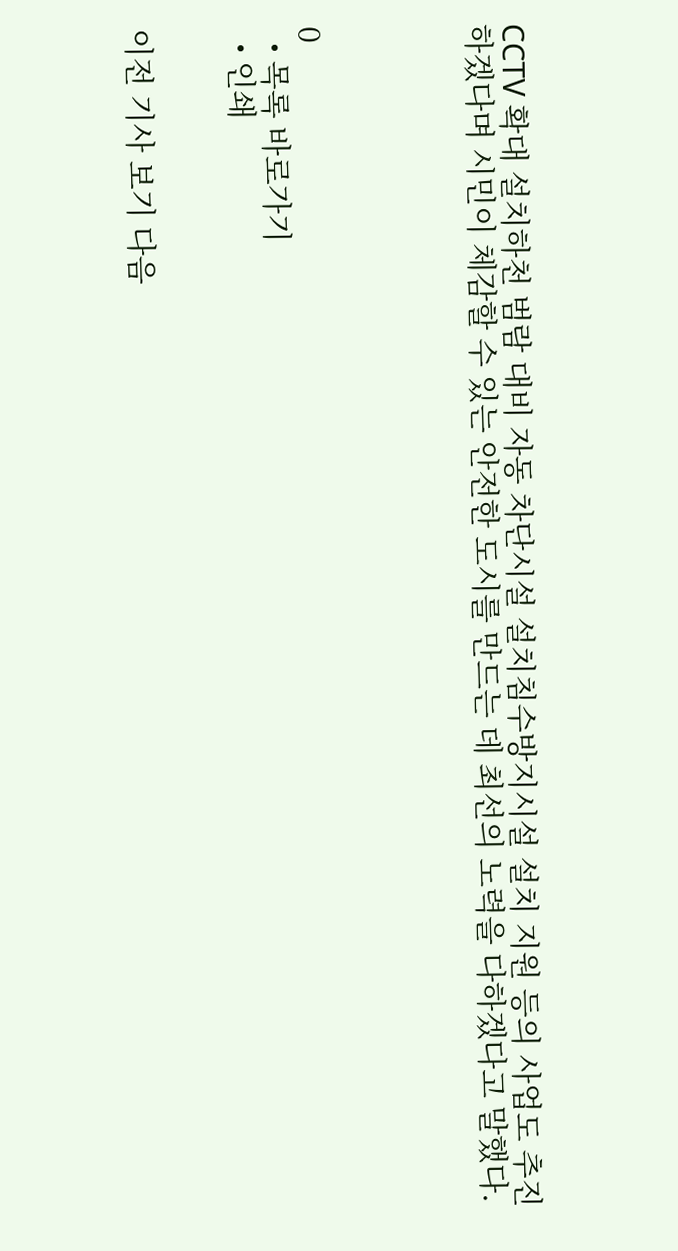CCTV 확대 설치하천 범람 대비 자동 차단시설 설치침수방지시설 설치 지원 등의 사업도 추진하겠다며 시민이 체감할 수 있는 안전한 도시를 만드는 데 최선의 노력을 다하겠다고 말했다.




0
  • 목록 바로가기
  • 인쇄


이전 기사 보기 다음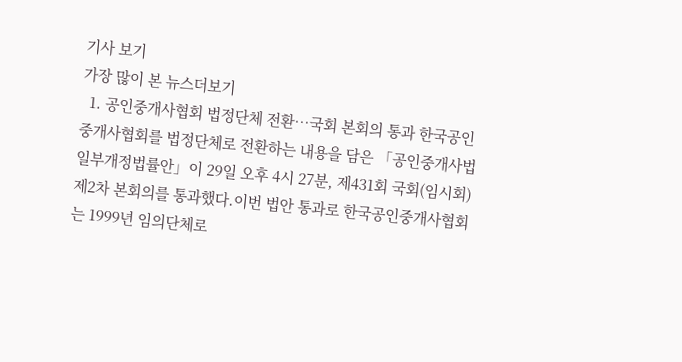기사 보기
가장 많이 본 뉴스더보기
  1. 공인중개사협회 법정단체 전환…국회 본회의 통과 한국공인중개사협회를 법정단체로 전환하는 내용을 담은 「공인중개사법 일부개정법률안」이 29일 오후 4시 27분, 제431회 국회(임시회) 제2차 본회의를 통과했다.이번 법안 통과로 한국공인중개사협회는 1999년 임의단체로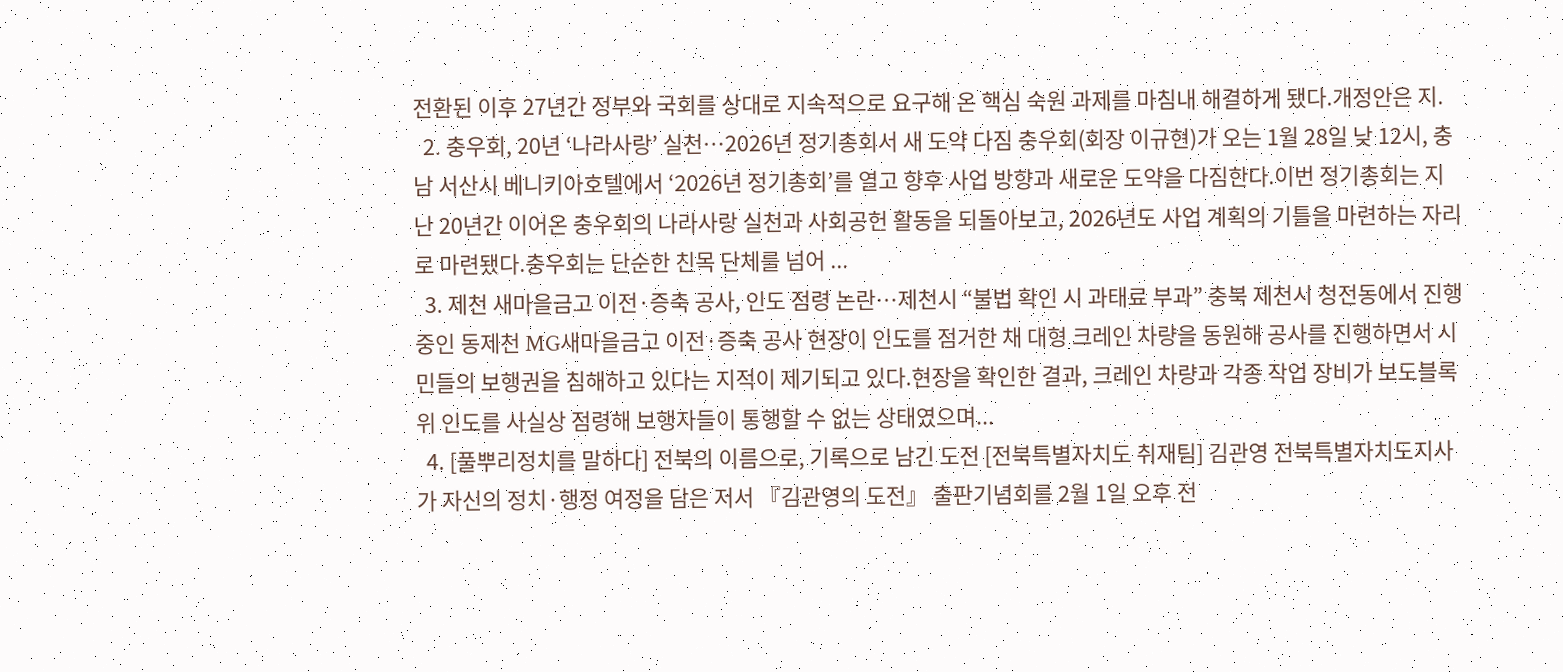전환된 이후 27년간 정부와 국회를 상대로 지속적으로 요구해 온 핵심 숙원 과제를 마침내 해결하게 됐다.개정안은 지.
  2. 충우회, 20년 ‘나라사랑’ 실천…2026년 정기총회서 새 도약 다짐 충우회(회장 이규현)가 오는 1월 28일 낮 12시, 충남 서산시 베니키아호텔에서 ‘2026년 정기총회’를 열고 향후 사업 방향과 새로운 도약을 다짐한다.이번 정기총회는 지난 20년간 이어온 충우회의 나라사랑 실천과 사회공헌 활동을 되돌아보고, 2026년도 사업 계획의 기틀을 마련하는 자리로 마련됐다.충우회는 단순한 친목 단체를 넘어 ...
  3. 제천 새마을금고 이전·증축 공사, 인도 점령 논란…제천시 “불법 확인 시 과태료 부과” 충북 제천시 청전동에서 진행 중인 동제천 MG새마을금고 이전·증축 공사 현장이 인도를 점거한 채 대형 크레인 차량을 동원해 공사를 진행하면서 시민들의 보행권을 침해하고 있다는 지적이 제기되고 있다.현장을 확인한 결과, 크레인 차량과 각종 작업 장비가 보도블록 위 인도를 사실상 점령해 보행자들이 통행할 수 없는 상태였으며...
  4. [풀뿌리정치를 말하다] 전북의 이름으로, 기록으로 남긴 도전 [전북특별자치도 취재팀] 김관영 전북특별자치도지사가 자신의 정치·행정 여정을 담은 저서 『김관영의 도전』 출판기념회를 2월 1일 오후 전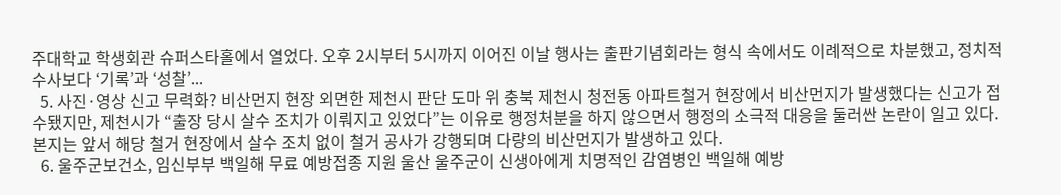주대학교 학생회관 슈퍼스타홀에서 열었다. 오후 2시부터 5시까지 이어진 이날 행사는 출판기념회라는 형식 속에서도 이례적으로 차분했고, 정치적 수사보다 ‘기록’과 ‘성찰’...
  5. 사진·영상 신고 무력화? 비산먼지 현장 외면한 제천시 판단 도마 위 충북 제천시 청전동 아파트철거 현장에서 비산먼지가 발생했다는 신고가 접수됐지만, 제천시가 “출장 당시 살수 조치가 이뤄지고 있었다”는 이유로 행정처분을 하지 않으면서 행정의 소극적 대응을 둘러싼 논란이 일고 있다.본지는 앞서 해당 철거 현장에서 살수 조치 없이 철거 공사가 강행되며 다량의 비산먼지가 발생하고 있다.
  6. 울주군보건소, 임신부부 백일해 무료 예방접종 지원 울산 울주군이 신생아에게 치명적인 감염병인 백일해 예방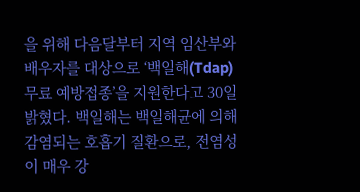을 위해 다음달부터 지역 임산부와 배우자를 대상으로 ‘백일해(Tdap) 무료 예방접종’을 지원한다고 30일 밝혔다. 백일해는 백일해균에 의해 감염되는 호흡기 질환으로, 전염성이 매우 강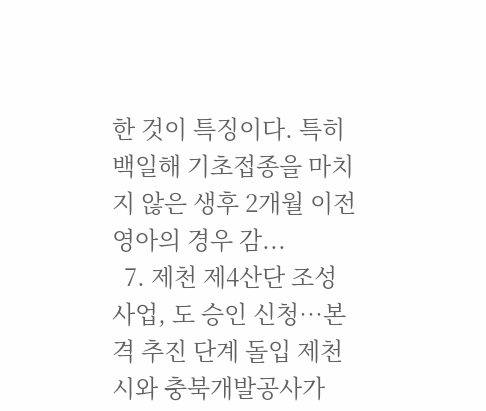한 것이 특징이다. 특히 백일해 기초접종을 마치지 않은 생후 2개월 이전 영아의 경우 감...
  7. 제천 제4산단 조성사업, 도 승인 신청…본격 추진 단계 돌입 제천시와 충북개발공사가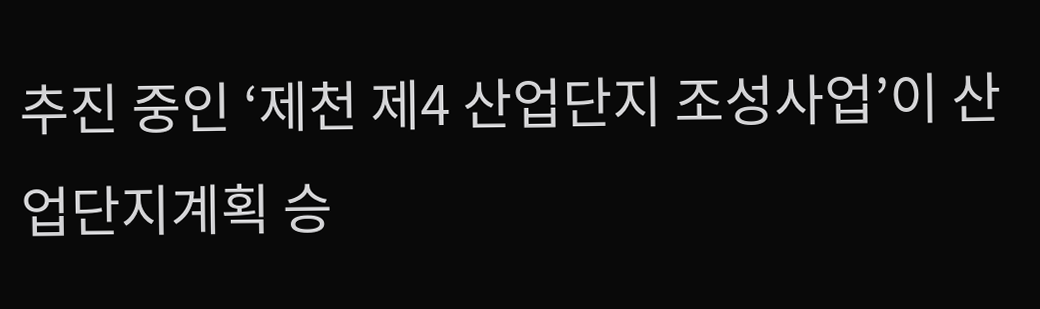추진 중인 ‘제천 제4 산업단지 조성사업’이 산업단지계획 승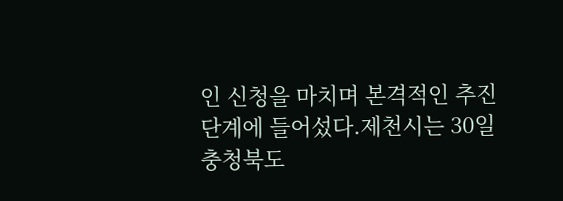인 신청을 마치며 본격적인 추진 단계에 들어섰다.제천시는 30일 충청북도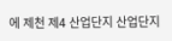에 제천 제4 산업단지 산업단지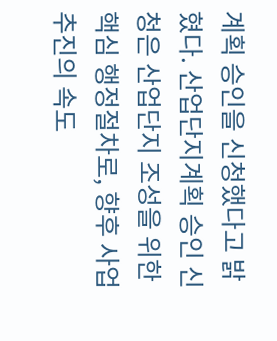계획 승인을 신청했다고 밝혔다. 산업단지계획 승인 신청은 산업단지 조성을 위한 핵심 행정절차로, 향후 사업 추진의 속도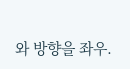와 방향을 좌우.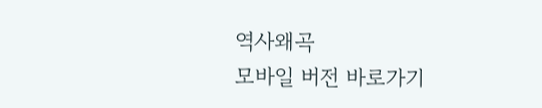역사왜곡
모바일 버전 바로가기